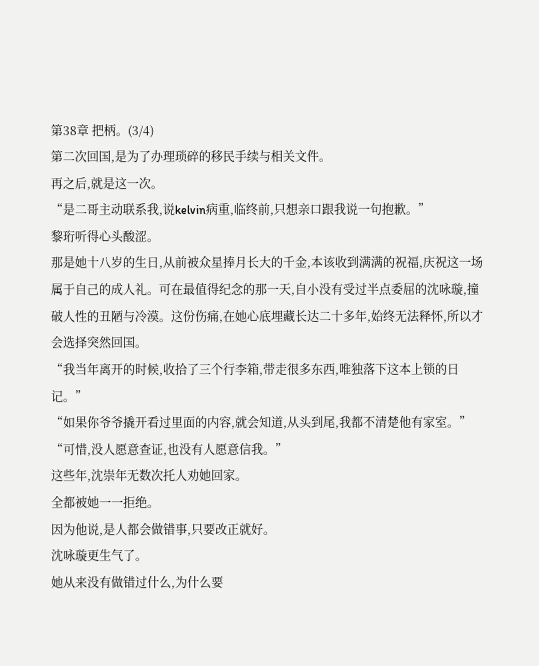第38章 把柄。(3/4)
第二次回国,是为了办理琐碎的移民手续与相关文件。
再之后,就是这一次。
“是二哥主动联系我,说kelvin病重,临终前,只想亲口跟我说一句抱歉。”
黎珩听得心头酸涩。
那是她十八岁的生日,从前被众星捧月长大的千金,本该收到满满的祝福,庆祝这一场属于自己的成人礼。可在最值得纪念的那一天,自小没有受过半点委屈的沈咏璇,撞破人性的丑陋与冷漠。这份伤痛,在她心底埋藏长达二十多年,始终无法释怀,所以才会选择突然回国。
“我当年离开的时候,收拾了三个行李箱,带走很多东西,唯独落下这本上锁的日记。”
“如果你爷爷撬开看过里面的内容,就会知道,从头到尾,我都不清楚他有家室。”
“可惜,没人愿意查证,也没有人愿意信我。”
这些年,沈崇年无数次托人劝她回家。
全都被她一一拒绝。
因为他说,是人都会做错事,只要改正就好。
沈咏璇更生气了。
她从来没有做错过什么,为什么要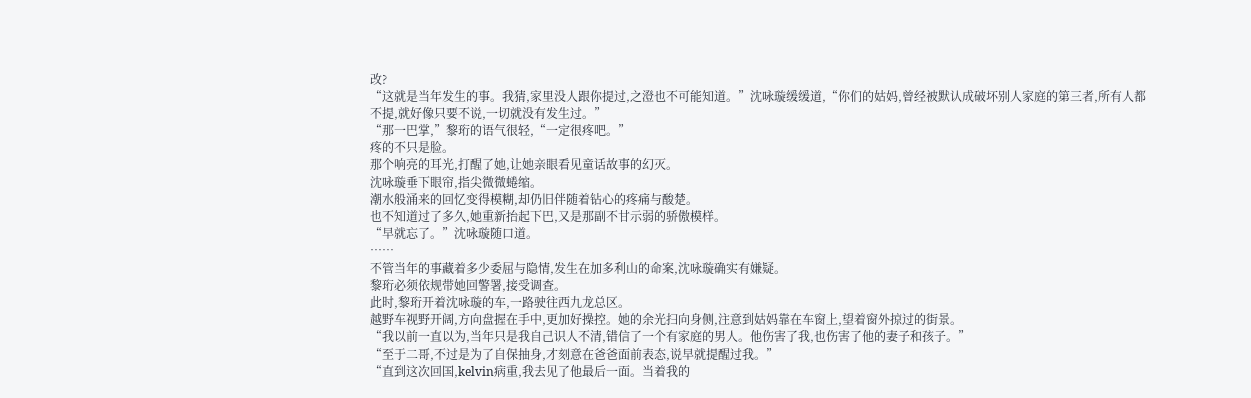改?
“这就是当年发生的事。我猜,家里没人跟你提过,之澄也不可能知道。”沈咏璇缓缓道,“你们的姑妈,曾经被默认成破坏别人家庭的第三者,所有人都不提,就好像只要不说,一切就没有发生过。”
“那一巴掌,”黎珩的语气很轻,“一定很疼吧。”
疼的不只是脸。
那个响亮的耳光,打醒了她,让她亲眼看见童话故事的幻灭。
沈咏璇垂下眼帘,指尖微微蜷缩。
潮水般涌来的回忆变得模糊,却仍旧伴随着钻心的疼痛与酸楚。
也不知道过了多久,她重新抬起下巴,又是那副不甘示弱的骄傲模样。
“早就忘了。”沈咏璇随口道。
……
不管当年的事藏着多少委屈与隐情,发生在加多利山的命案,沈咏璇确实有嫌疑。
黎珩必须依规带她回警署,接受调查。
此时,黎珩开着沈咏璇的车,一路驶往西九龙总区。
越野车视野开阔,方向盘握在手中,更加好操控。她的余光扫向身侧,注意到姑妈靠在车窗上,望着窗外掠过的街景。
“我以前一直以为,当年只是我自己识人不清,错信了一个有家庭的男人。他伤害了我,也伤害了他的妻子和孩子。”
“至于二哥,不过是为了自保抽身,才刻意在爸爸面前表态,说早就提醒过我。”
“直到这次回国,kelvin病重,我去见了他最后一面。当着我的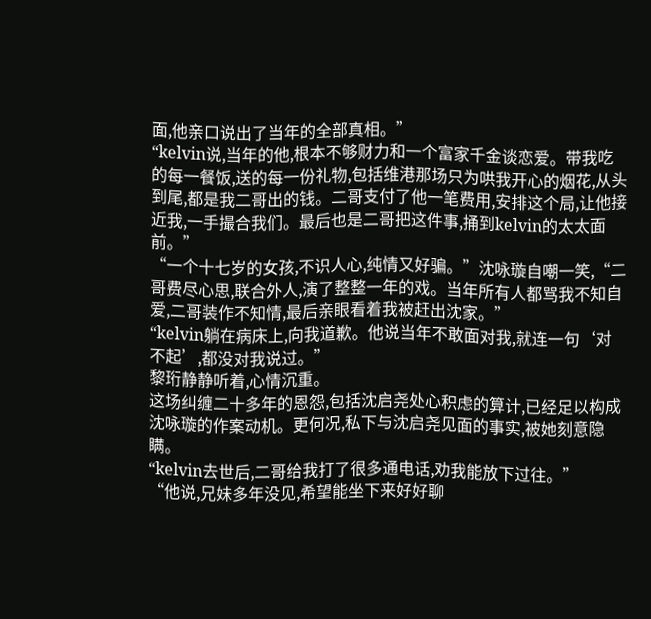面,他亲口说出了当年的全部真相。”
“kelvin说,当年的他,根本不够财力和一个富家千金谈恋爱。带我吃的每一餐饭,送的每一份礼物,包括维港那场只为哄我开心的烟花,从头到尾,都是我二哥出的钱。二哥支付了他一笔费用,安排这个局,让他接近我,一手撮合我们。最后也是二哥把这件事,捅到kelvin的太太面前。”
“一个十七岁的女孩,不识人心,纯情又好骗。”沈咏璇自嘲一笑,“二哥费尽心思,联合外人,演了整整一年的戏。当年所有人都骂我不知自爱,二哥装作不知情,最后亲眼看着我被赶出沈家。”
“kelvin躺在病床上,向我道歉。他说当年不敢面对我,就连一句‘对不起’,都没对我说过。”
黎珩静静听着,心情沉重。
这场纠缠二十多年的恩怨,包括沈启尧处心积虑的算计,已经足以构成沈咏璇的作案动机。更何况,私下与沈启尧见面的事实,被她刻意隐瞒。
“kelvin去世后,二哥给我打了很多通电话,劝我能放下过往。”
“他说,兄妹多年没见,希望能坐下来好好聊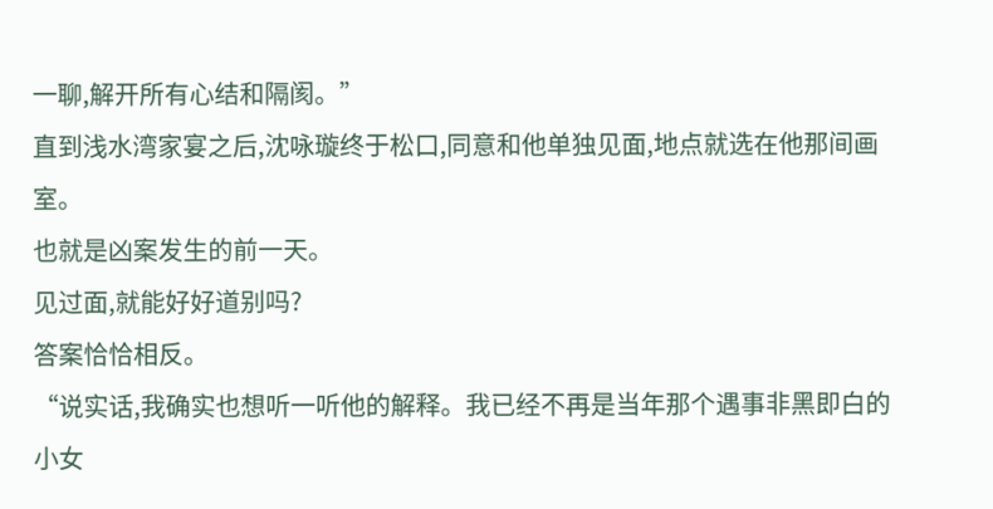一聊,解开所有心结和隔阂。”
直到浅水湾家宴之后,沈咏璇终于松口,同意和他单独见面,地点就选在他那间画室。
也就是凶案发生的前一天。
见过面,就能好好道别吗?
答案恰恰相反。
“说实话,我确实也想听一听他的解释。我已经不再是当年那个遇事非黑即白的小女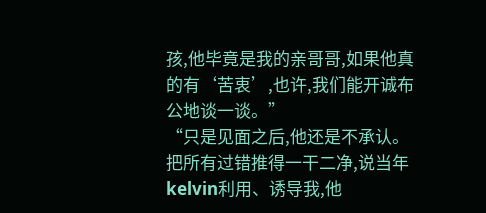孩,他毕竟是我的亲哥哥,如果他真的有‘苦衷’,也许,我们能开诚布公地谈一谈。”
“只是见面之后,他还是不承认。把所有过错推得一干二净,说当年kelvin利用、诱导我,他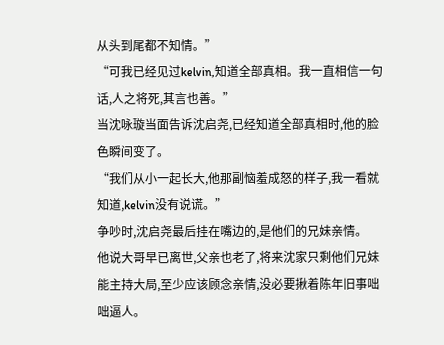从头到尾都不知情。”
“可我已经见过kelvin,知道全部真相。我一直相信一句话,人之将死,其言也善。”
当沈咏璇当面告诉沈启尧,已经知道全部真相时,他的脸色瞬间变了。
“我们从小一起长大,他那副恼羞成怒的样子,我一看就知道,kelvin没有说谎。”
争吵时,沈启尧最后挂在嘴边的,是他们的兄妹亲情。
他说大哥早已离世,父亲也老了,将来沈家只剩他们兄妹能主持大局,至少应该顾念亲情,没必要揪着陈年旧事咄咄逼人。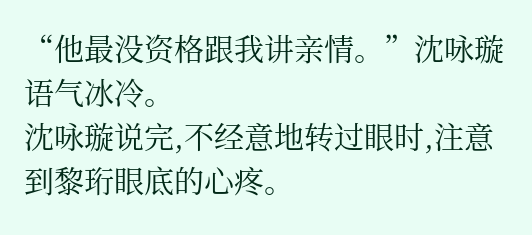“他最没资格跟我讲亲情。”沈咏璇语气冰冷。
沈咏璇说完,不经意地转过眼时,注意到黎珩眼底的心疼。